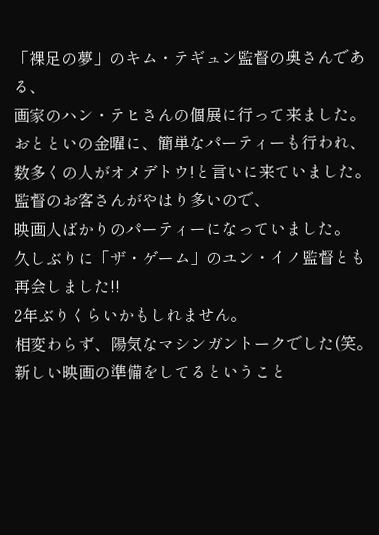「裸足の夢」のキム・テギュン監督の奥さんである、
画家のハン・テヒさんの個展に行って来ました。
おとといの金曜に、簡単なパーティーも行われ、
数多くの人がオメデトウ!と言いに来ていました。
監督のお客さんがやはり多いので、
映画人ばかりのパーティーになっていました。
久しぶりに「ザ・ゲーム」のユン・イノ監督とも再会しました!!
2年ぶりくらいかもしれません。
相変わらず、陽気なマシンガントークでした(笑。
新しい映画の準備をしてるということ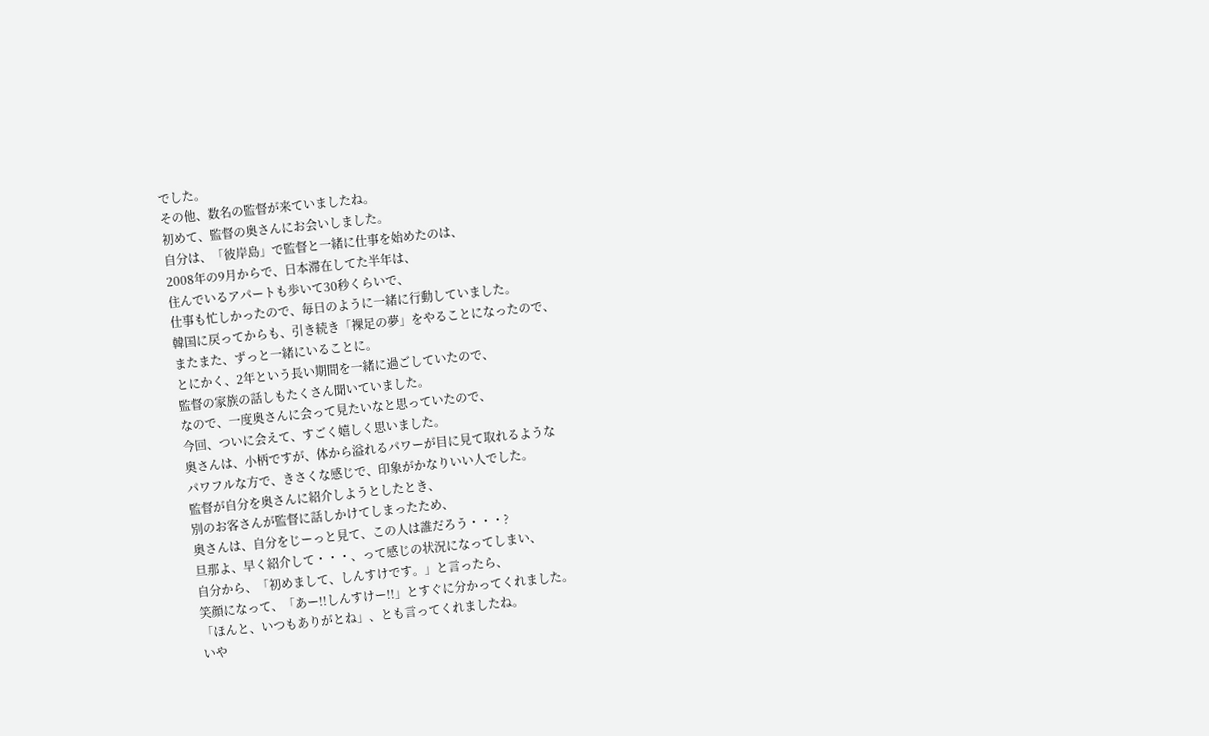でした。
その他、数名の監督が来ていましたね。
初めて、監督の奥さんにお会いしました。
自分は、「彼岸島」で監督と一緒に仕事を始めたのは、
2008年の9月からで、日本滞在してた半年は、
住んでいるアパートも歩いて30秒くらいで、
仕事も忙しかったので、毎日のように一緒に行動していました。
韓国に戻ってからも、引き続き「裸足の夢」をやることになったので、
またまた、ずっと一緒にいることに。
とにかく、2年という長い期間を一緒に過ごしていたので、
監督の家族の話しもたくさん聞いていました。
なので、一度奥さんに会って見たいなと思っていたので、
今回、ついに会えて、すごく嬉しく思いました。
奥さんは、小柄ですが、体から溢れるパワーが目に見て取れるような
パワフルな方で、きさくな感じで、印象がかなりいい人でした。
監督が自分を奥さんに紹介しようとしたとき、
別のお客さんが監督に話しかけてしまったため、
奥さんは、自分をじーっと見て、この人は誰だろう・・・?
旦那よ、早く紹介して・・・、って感じの状況になってしまい、
自分から、「初めまして、しんすけです。」と言ったら、
笑顔になって、「あー!!しんすけー!!」とすぐに分かってくれました。
「ほんと、いつもありがとね」、とも言ってくれましたね。
いや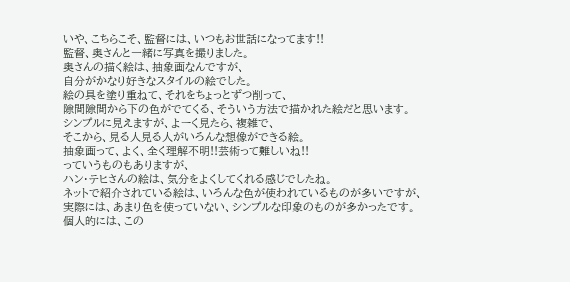いや、こちらこそ、監督には、いつもお世話になってます!!
監督、奥さんと一緒に写真を撮りました。
奥さんの描く絵は、抽象画なんですが、
自分がかなり好きなスタイルの絵でした。
絵の具を塗り重ねて、それをちょっとずつ削って、
隙間隙間から下の色がでてくる、そういう方法で描かれた絵だと思います。
シンプルに見えますが、よーく見たら、複雑で、
そこから、見る人見る人がいろんな想像ができる絵。
抽象画って、よく、全く理解不明!!芸術って難しいね!!
っていうものもありますが、
ハン・テヒさんの絵は、気分をよくしてくれる感じでしたね。
ネットで紹介されている絵は、いろんな色が使われているものが多いですが、
実際には、あまり色を使っていない、シンプルな印象のものが多かったです。
個人的には、この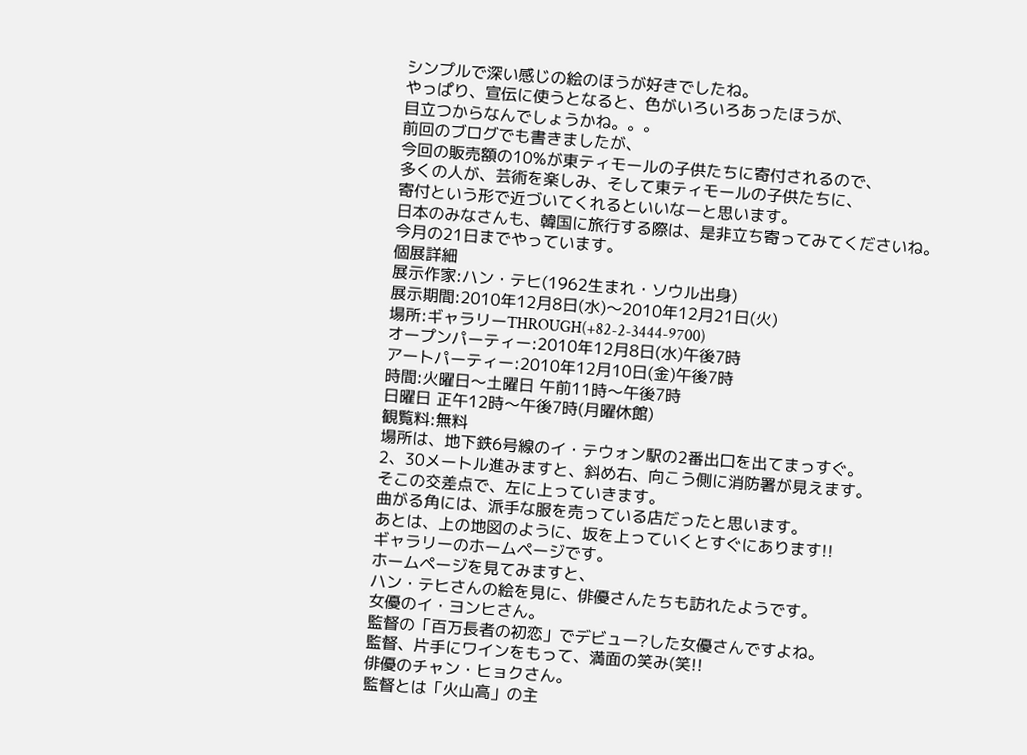シンプルで深い感じの絵のほうが好きでしたね。
やっぱり、宣伝に使うとなると、色がいろいろあったほうが、
目立つからなんでしょうかね。。。
前回のブログでも書きましたが、
今回の販売額の10%が東ティモールの子供たちに寄付されるので、
多くの人が、芸術を楽しみ、そして東ティモールの子供たちに、
寄付という形で近づいてくれるといいなーと思います。
日本のみなさんも、韓国に旅行する際は、是非立ち寄ってみてくださいね。
今月の21日までやっています。
個展詳細
展示作家:ハン・テヒ(1962生まれ・ソウル出身)
展示期間:2010年12月8日(水)〜2010年12月21日(火)
場所:ギャラリーTHROUGH(+82-2-3444-9700)
オープンパーティー:2010年12月8日(水)午後7時
アートパーティー:2010年12月10日(金)午後7時
時間:火曜日〜土曜日 午前11時〜午後7時
日曜日 正午12時〜午後7時(月曜休館)
観覧料:無料
場所は、地下鉄6号線のイ・テウォン駅の2番出口を出てまっすぐ。
2、30メートル進みますと、斜め右、向こう側に消防署が見えます。
そこの交差点で、左に上っていきます。
曲がる角には、派手な服を売っている店だったと思います。
あとは、上の地図のように、坂を上っていくとすぐにあります!!
ギャラリーのホームページです。
ホームページを見てみますと、
ハン・テヒさんの絵を見に、俳優さんたちも訪れたようです。
女優のイ・ヨンヒさん。
監督の「百万長者の初恋」でデビュー?した女優さんですよね。
監督、片手にワインをもって、満面の笑み(笑!!
俳優のチャン・ヒョクさん。
監督とは「火山高」の主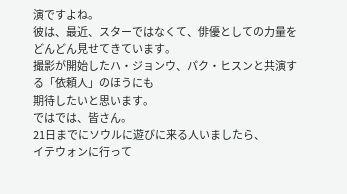演ですよね。
彼は、最近、スターではなくて、俳優としての力量を
どんどん見せてきています。
撮影が開始したハ・ジョンウ、パク・ヒスンと共演する「依頼人」のほうにも
期待したいと思います。
ではでは、皆さん。
21日までにソウルに遊びに来る人いましたら、
イテウォンに行って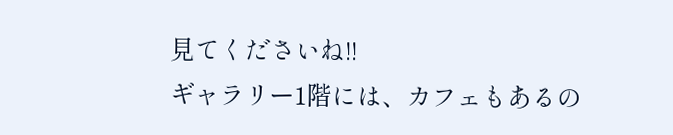見てくださいね!!
ギャラリー1階には、カフェもあるの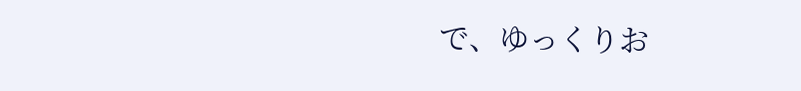で、ゆっくりお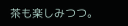茶も楽しみつつ。